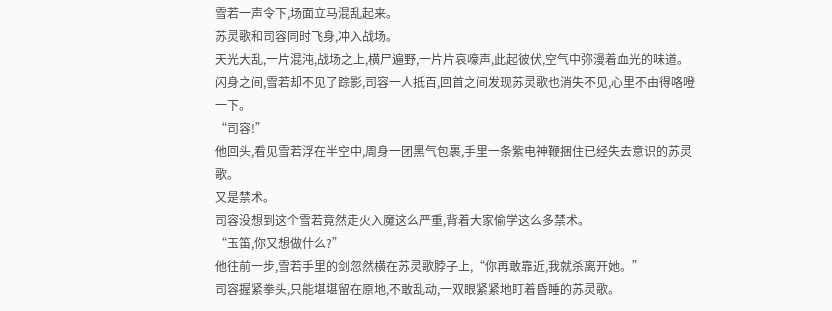雪若一声令下,场面立马混乱起来。
苏灵歌和司容同时飞身,冲入战场。
天光大乱,一片混沌,战场之上,横尸遍野,一片片哀嚎声,此起彼伏,空气中弥漫着血光的味道。
闪身之间,雪若却不见了踪影,司容一人抵百,回首之间发现苏灵歌也消失不见,心里不由得咯噔一下。
“司容!”
他回头,看见雪若浮在半空中,周身一团黑气包裹,手里一条紫电神鞭捆住已经失去意识的苏灵歌。
又是禁术。
司容没想到这个雪若竟然走火入魔这么严重,背着大家偷学这么多禁术。
“玉笛,你又想做什么?”
他往前一步,雪若手里的剑忽然横在苏灵歌脖子上,“你再敢靠近,我就杀离开她。”
司容握紧拳头,只能堪堪留在原地,不敢乱动,一双眼紧紧地盯着昏睡的苏灵歌。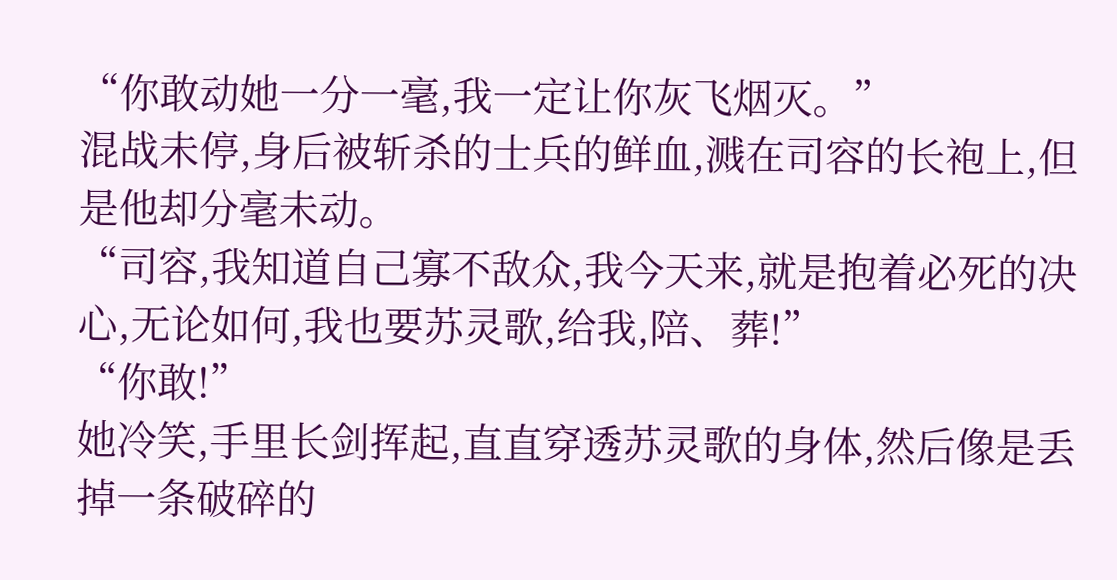“你敢动她一分一毫,我一定让你灰飞烟灭。”
混战未停,身后被斩杀的士兵的鲜血,溅在司容的长袍上,但是他却分毫未动。
“司容,我知道自己寡不敌众,我今天来,就是抱着必死的决心,无论如何,我也要苏灵歌,给我,陪、葬!”
“你敢!”
她冷笑,手里长剑挥起,直直穿透苏灵歌的身体,然后像是丢掉一条破碎的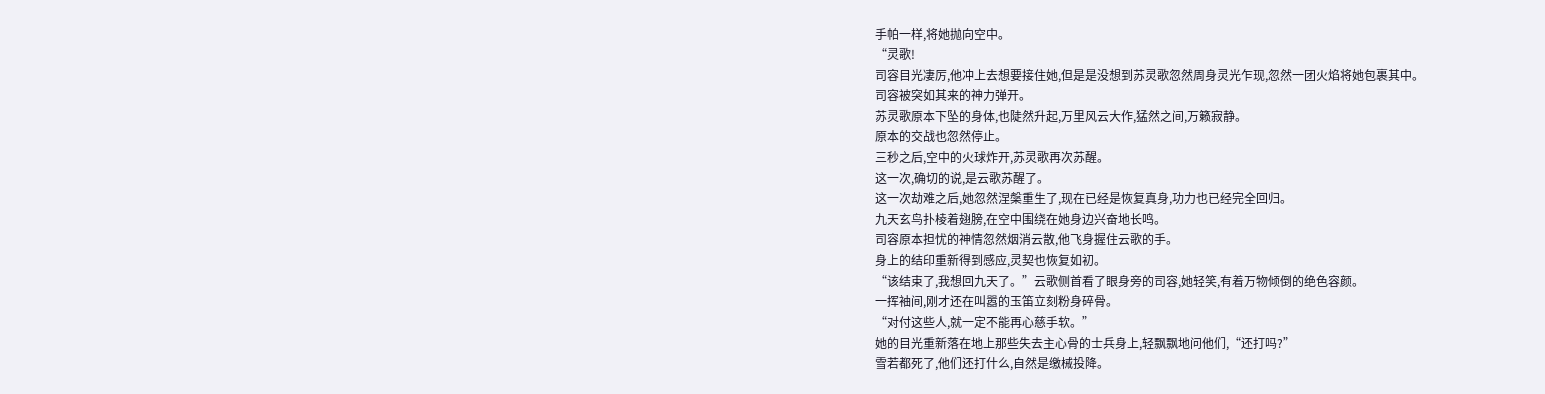手帕一样,将她抛向空中。
“灵歌!
司容目光凄厉,他冲上去想要接住她,但是是没想到苏灵歌忽然周身灵光乍现,忽然一团火焰将她包裹其中。
司容被突如其来的神力弹开。
苏灵歌原本下坠的身体,也陡然升起,万里风云大作,猛然之间,万籁寂静。
原本的交战也忽然停止。
三秒之后,空中的火球炸开,苏灵歌再次苏醒。
这一次,确切的说,是云歌苏醒了。
这一次劫难之后,她忽然涅槃重生了,现在已经是恢复真身,功力也已经完全回归。
九天玄鸟扑棱着翅膀,在空中围绕在她身边兴奋地长鸣。
司容原本担忧的神情忽然烟消云散,他飞身握住云歌的手。
身上的结印重新得到感应,灵契也恢复如初。
“该结束了,我想回九天了。”云歌侧首看了眼身旁的司容,她轻笑,有着万物倾倒的绝色容颜。
一挥袖间,刚才还在叫嚣的玉笛立刻粉身碎骨。
“对付这些人,就一定不能再心慈手软。”
她的目光重新落在地上那些失去主心骨的士兵身上,轻飘飘地问他们,“还打吗?”
雪若都死了,他们还打什么,自然是缴械投降。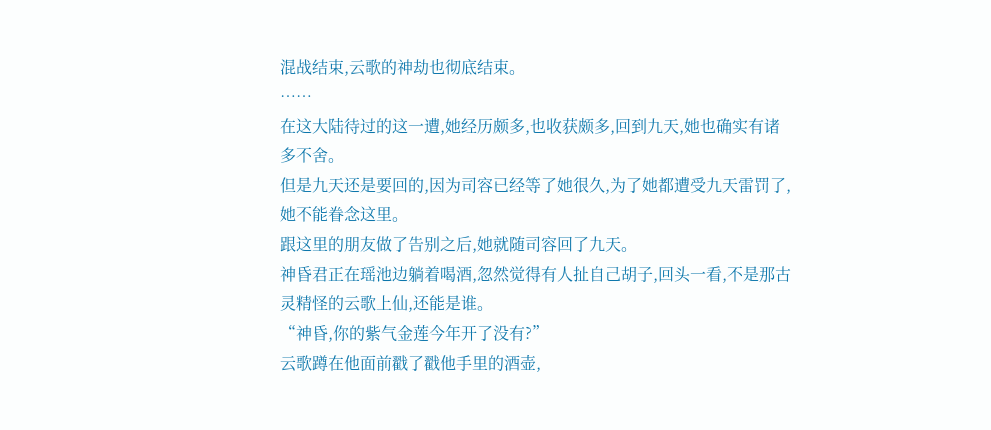混战结束,云歌的神劫也彻底结束。
……
在这大陆待过的这一遭,她经历颇多,也收获颇多,回到九天,她也确实有诸多不舍。
但是九天还是要回的,因为司容已经等了她很久,为了她都遭受九天雷罚了,她不能眷念这里。
跟这里的朋友做了告别之后,她就随司容回了九天。
神昏君正在瑶池边躺着喝酒,忽然觉得有人扯自己胡子,回头一看,不是那古灵精怪的云歌上仙,还能是谁。
“神昏,你的紫气金莲今年开了没有?”
云歌蹲在他面前戳了戳他手里的酒壶,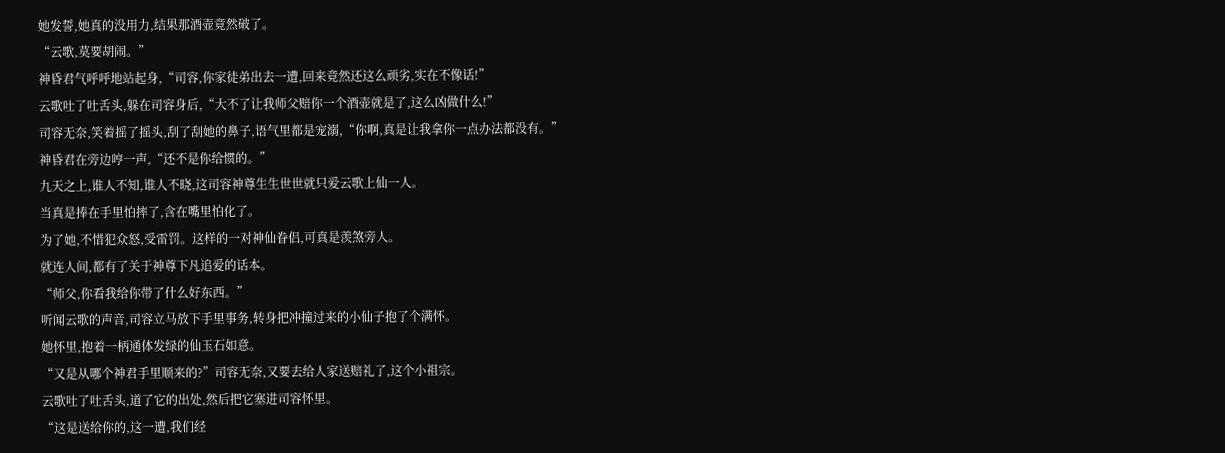她发誓,她真的没用力,结果那酒壶竟然破了。
“云歌,莫要胡闹。”
神昏君气呼呼地站起身,“司容,你家徒弟出去一遭,回来竟然还这么顽劣,实在不像话!”
云歌吐了吐舌头,躲在司容身后,“大不了让我师父赔你一个酒壶就是了,这么凶做什么!”
司容无奈,笑着摇了摇头,刮了刮她的鼻子,语气里都是宠溺,“你啊,真是让我拿你一点办法都没有。”
神昏君在旁边哼一声,“还不是你给惯的。”
九天之上,谁人不知,谁人不晓,这司容神尊生生世世就只爱云歌上仙一人。
当真是捧在手里怕摔了,含在嘴里怕化了。
为了她,不惜犯众怒,受雷罚。这样的一对神仙眷侣,可真是羡煞旁人。
就连人间,都有了关于神尊下凡追爱的话本。
“师父,你看我给你带了什么好东西。”
听闻云歌的声音,司容立马放下手里事务,转身把冲撞过来的小仙子抱了个满怀。
她怀里,抱着一柄通体发绿的仙玉石如意。
“又是从哪个神君手里顺来的?”司容无奈,又要去给人家送赔礼了,这个小祖宗。
云歌吐了吐舌头,道了它的出处,然后把它塞进司容怀里。
“这是送给你的,这一遭,我们经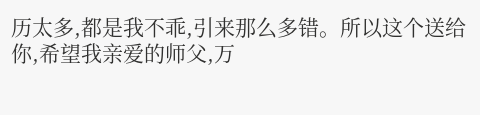历太多,都是我不乖,引来那么多错。所以这个送给你,希望我亲爱的师父,万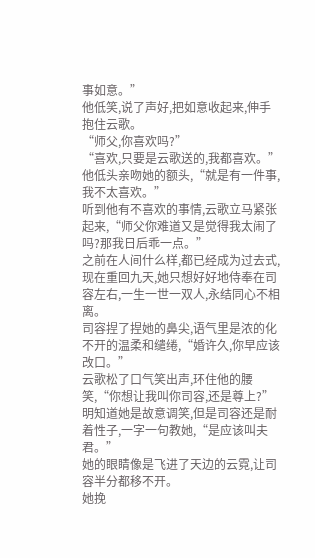事如意。”
他低笑,说了声好,把如意收起来,伸手抱住云歌。
“师父,你喜欢吗?”
“喜欢,只要是云歌送的,我都喜欢。”
他低头亲吻她的额头,“就是有一件事,我不太喜欢。”
听到他有不喜欢的事情,云歌立马紧张起来,“师父你难道又是觉得我太闹了吗?那我日后乖一点。”
之前在人间什么样,都已经成为过去式,现在重回九天,她只想好好地侍奉在司容左右,一生一世一双人,永结同心不相离。
司容捏了捏她的鼻尖,语气里是浓的化不开的温柔和缱绻,“婚许久,你早应该改口。”
云歌松了口气笑出声,环住他的腰笑,“你想让我叫你司容,还是尊上?”
明知道她是故意调笑,但是司容还是耐着性子,一字一句教她,“是应该叫夫君。”
她的眼睛像是飞进了天边的云霓,让司容半分都移不开。
她挽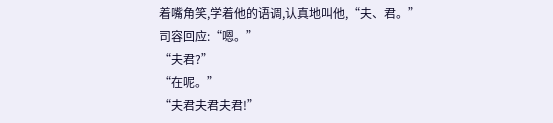着嘴角笑,学着他的语调,认真地叫他,“夫、君。”
司容回应:“嗯。”
“夫君?”
“在呢。”
“夫君夫君夫君!”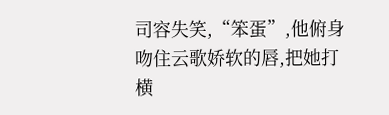司容失笑,“笨蛋”,他俯身吻住云歌娇软的唇,把她打横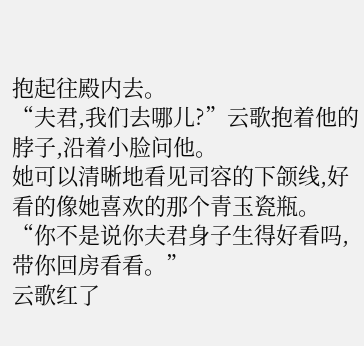抱起往殿内去。
“夫君,我们去哪儿?”云歌抱着他的脖子,沿着小脸问他。
她可以清晰地看见司容的下颌线,好看的像她喜欢的那个青玉瓷瓶。
“你不是说你夫君身子生得好看吗,带你回房看看。”
云歌红了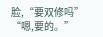脸,“要双修吗”
“嗯,要的。”